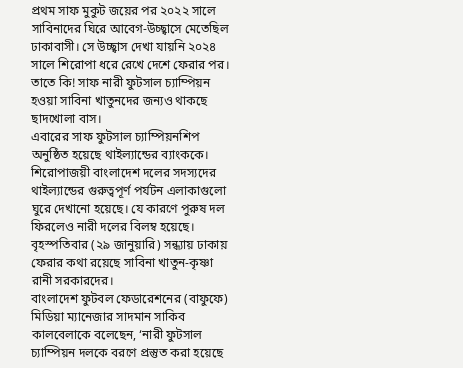প্রথম সাফ মুকুট জয়ের পর ২০২২ সালে সাবিনাদের ঘিরে আবেগ-উচ্ছ্বাসে মেতেছিল ঢাকাবাসী। সে উচ্ছ্বাস দেখা যায়নি ২০২৪ সালে শিরোপা ধরে রেখে দেশে ফেরার পর। তাতে কি! সাফ নারী ফুটসাল চ্যাম্পিয়ন হওয়া সাবিনা খাতুনদের জন্যও থাকছে ছাদখোলা বাস।
এবারের সাফ ফুটসাল চ্যাম্পিয়নশিপ অনুষ্ঠিত হয়েছে থাইল্যান্ডের ব্যাংককে। শিরোপাজয়ী বাংলাদেশ দলের সদস্যদের থাইল্যান্ডের গুরুত্বপূর্ণ পর্যটন এলাকাগুলো ঘুরে দেখানো হয়েছে। যে কারণে পুরুষ দল ফিরলেও নারী দলের বিলম্ব হয়েছে। বৃহস্পতিবার (২৯ জানুয়ারি) সন্ধ্যায় ঢাকায় ফেরার কথা রয়েছে সাবিনা খাতুন-কৃষ্ণা রানী সরকারদের।
বাংলাদেশ ফুটবল ফেডারেশনের (বাফুফে) মিডিয়া ম্যানেজার সাদমান সাকিব কালবেলাকে বলেছেন, ‘নারী ফুটসাল চ্যাম্পিয়ন দলকে বরণে প্রস্তুত করা হয়েছে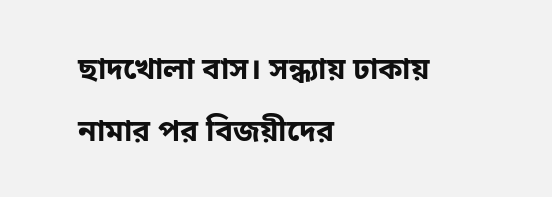ছাদখোলা বাস। সন্ধ্যায় ঢাকায় নামার পর বিজয়ীদের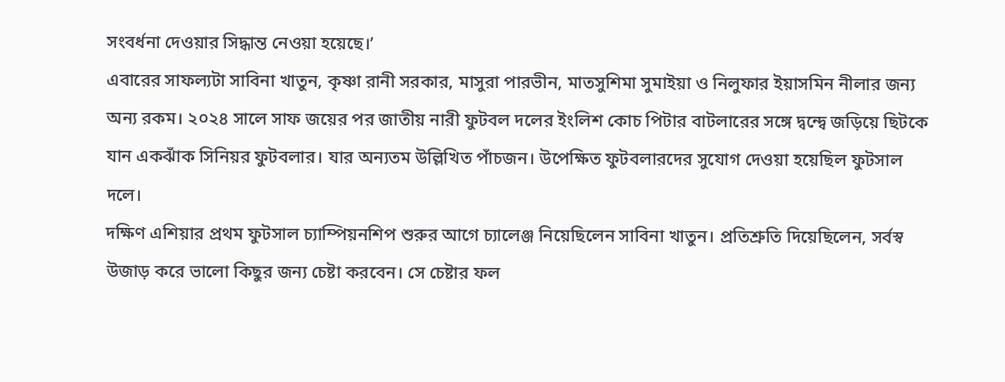সংবর্ধনা দেওয়ার সিদ্ধান্ত নেওয়া হয়েছে।’
এবারের সাফল্যটা সাবিনা খাতুন, কৃষ্ণা রানী সরকার, মাসুরা পারভীন, মাতসুশিমা সুমাইয়া ও নিলুফার ইয়াসমিন নীলার জন্য অন্য রকম। ২০২৪ সালে সাফ জয়ের পর জাতীয় নারী ফুটবল দলের ইংলিশ কোচ পিটার বাটলারের সঙ্গে দ্বন্দ্বে জড়িয়ে ছিটকে যান একঝাঁক সিনিয়র ফুটবলার। যার অন্যতম উল্লিখিত পাঁচজন। উপেক্ষিত ফুটবলারদের সুযোগ দেওয়া হয়েছিল ফুটসাল দলে।
দক্ষিণ এশিয়ার প্রথম ফুটসাল চ্যাম্পিয়নশিপ শুরুর আগে চ্যালেঞ্জ নিয়েছিলেন সাবিনা খাতুন। প্রতিশ্রুতি দিয়েছিলেন, সর্বস্ব উজাড় করে ভালো কিছুর জন্য চেষ্টা করবেন। সে চেষ্টার ফল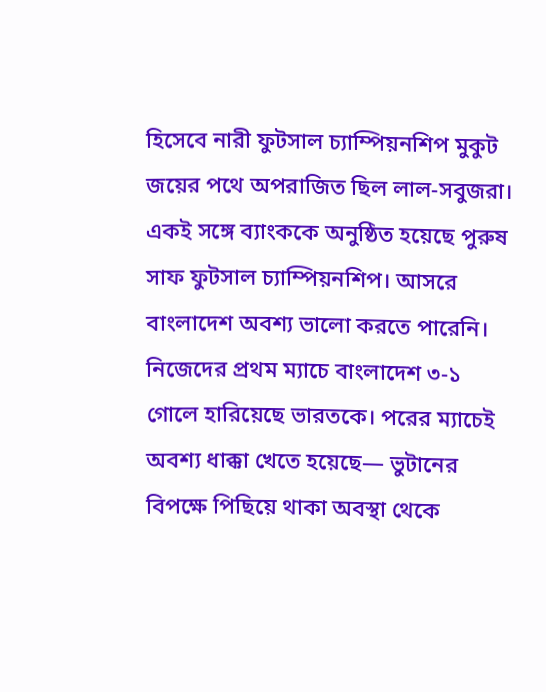হিসেবে নারী ফুটসাল চ্যাম্পিয়নশিপ মুকুট জয়ের পথে অপরাজিত ছিল লাল-সবুজরা। একই সঙ্গে ব্যাংককে অনুষ্ঠিত হয়েছে পুরুষ সাফ ফুটসাল চ্যাম্পিয়নশিপ। আসরে বাংলাদেশ অবশ্য ভালো করতে পারেনি।
নিজেদের প্রথম ম্যাচে বাংলাদেশ ৩-১ গোলে হারিয়েছে ভারতকে। পরের ম্যাচেই অবশ্য ধাক্কা খেতে হয়েছে— ভুটানের বিপক্ষে পিছিয়ে থাকা অবস্থা থেকে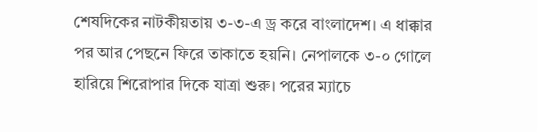শেষদিকের নাটকীয়তায় ৩-৩-এ ড্র করে বাংলাদেশ। এ ধাক্কার পর আর পেছনে ফিরে তাকাতে হয়নি। নেপালকে ৩-০ গোলে হারিয়ে শিরোপার দিকে যাত্রা শুরু। পরের ম্যাচে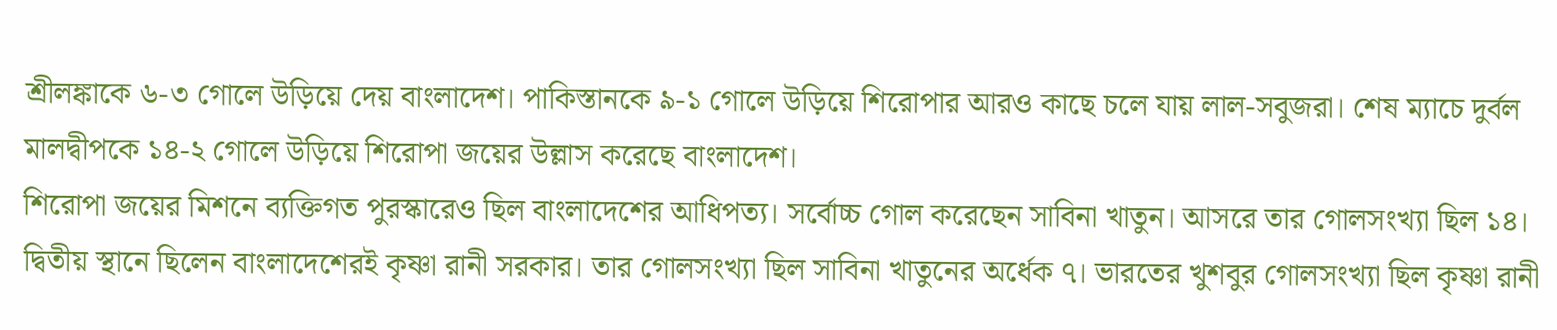শ্রীলঙ্কাকে ৬-৩ গোলে উড়িয়ে দেয় বাংলাদেশ। পাকিস্তানকে ৯-১ গোলে উড়িয়ে শিরোপার আরও কাছে চলে যায় লাল-সবুজরা। শেষ ম্যাচে দুর্বল মালদ্বীপকে ১৪-২ গোলে উড়িয়ে শিরোপা জয়ের উল্লাস করেছে বাংলাদেশ।
শিরোপা জয়ের মিশনে ব্যক্তিগত পুরস্কারেও ছিল বাংলাদেশের আধিপত্য। সর্বোচ্চ গোল করেছেন সাবিনা খাতুন। আসরে তার গোলসংখ্যা ছিল ১৪। দ্বিতীয় স্থানে ছিলেন বাংলাদেশেরই কৃষ্ণা রানী সরকার। তার গোলসংখ্যা ছিল সাবিনা খাতুনের অর্ধেক ৭। ভারতের খুশবুর গোলসংখ্যা ছিল কৃষ্ণা রানী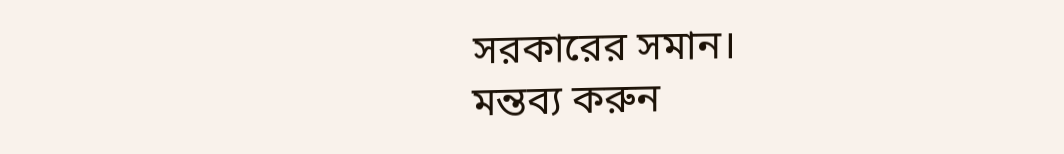সরকারের সমান।
মন্তব্য করুন